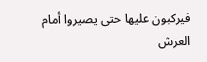فيركبون عليها حتى يصيروا أمام العرش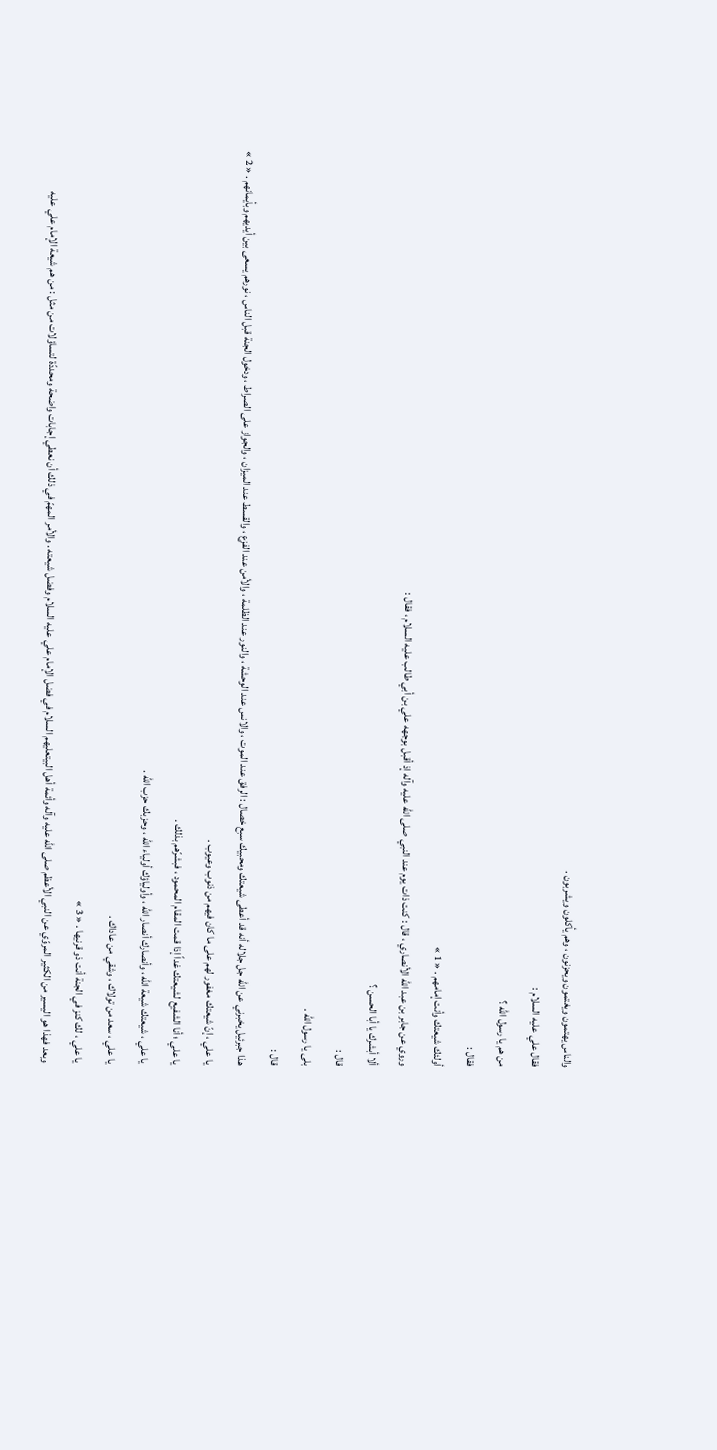والناس يهتمون ويغتمون ويحزنون ، وهم يأكلون ويشربون .
فقال علي عليه السلام :
من هم يا رسول الله ؟
فقال :
أولئك شيعتك وأنت إمامهم . « 1 »
وروي عن جابر بن عبد الله الأنصاري ، قال : كنت ذات يوم عند النبي صلى الله عليه وآله إذ أقبل بوجهه علي بن أبي طالب عليه السلام ، فقال :
ألا أبشرك يا أبا الحسن ؟
قال :
بلى يا رسول الله .
قال :
هذا جبرئيل يخبرني عن الله جل جلاله أنه قد أعطى شيعتك ومحبيك سبع خصال : الرفق عند الموت ، والانس عند الوحشة ، والنور عند الظلمة ، والأمن عند الفزع ، والقسط عند الميزان ، والجواز على الصراط ، ودخول الجنة قبل الناس ، نورهم يسعى بين أيديهم وبأيمانهم . « 2 »
يا علي ، إنّ شيعتك مغفور لهم على ما كان فيهم من ذنوب وعيوب .
يا علي ؛ أنا الشفيع لشيعتك غداً إذا قمت المقام المحمود ، فبشرّهم بذلك .
يا علي ، شيعتك شيعة الله ، وأنصارك أنصار الله ، وأولياؤك أولياء الله ، وحزبك حزب الله .
يا علي ، سعد من تولاك ، وشقي من عاداك .
يا علي ، لك كنز في الجنة أنت ذو قرنيها . « 3 »
وبعد فهذا هو اليسير من الكثير المروّي عن النبي الأعظم صلى الله عليه وآله وأئمة أهل البيتعليهم السلام في فضل الإمام علي عليه السلام وفضل شيعته . والأمر المهمّ في ذلك أن نعطي إجابات واضحة ومحددّة لتساؤلات من مثل : من هم شيعة الإمام علي عليه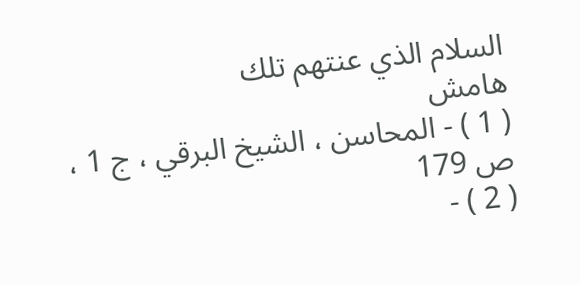السلام الذي عنتهم تلك
هامش
( 1 ) - المحاسن ، الشيخ البرقي ، ج 1 ، ص 179
( 2 ) -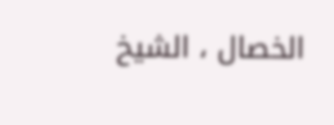الخصال ، الشيخ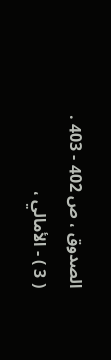الصدوق ، ص 402 - 403 .
( 3 ) - الأمالي ،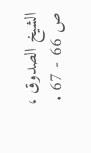الشيخ الصدوق ، ص 66 - 67 .